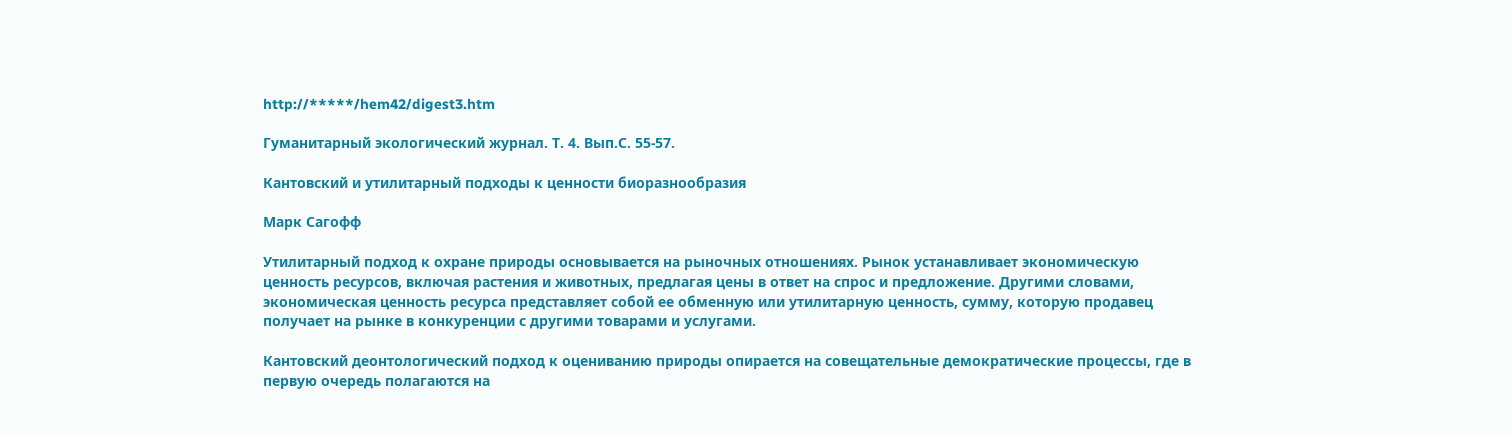http://*****/hem42/digest3.htm

Гуманитарный экологический журнал. Т. 4. Вып.С. 55-57.

Кантовский и утилитарный подходы к ценности биоразнообразия

Марк Сагофф

Утилитарный подход к охране природы основывается на рыночных отношениях. Рынок устанавливает экономическую ценность ресурсов, включая растения и животных, предлагая цены в ответ на спрос и предложение. Другими словами, экономическая ценность ресурса представляет собой ее обменную или утилитарную ценность, сумму, которую продавец получает на рынке в конкуренции с другими товарами и услугами.

Кантовский деонтологический подход к оцениванию природы опирается на совещательные демократические процессы, где в первую очередь полагаются на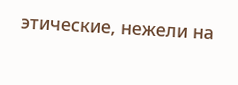этические, нежели на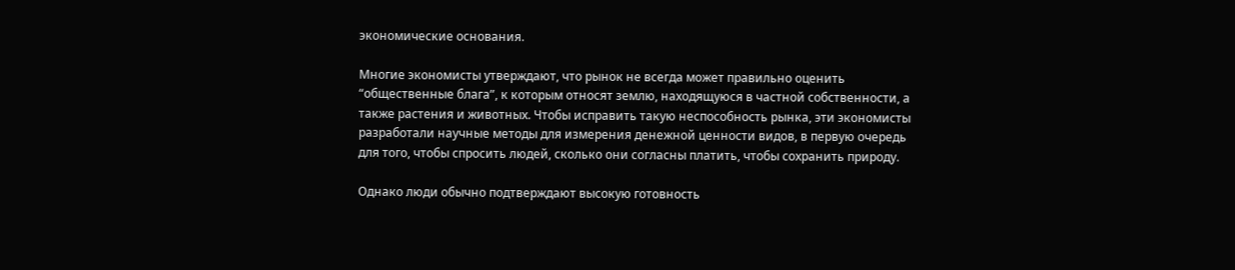экономические основания.

Многие экономисты утверждают, что рынок не всегда может правильно оценить “общественные блага”, к которым относят землю, находящуюся в частной собственности, а также растения и животных. Чтобы исправить такую неспособность рынка, эти экономисты разработали научные методы для измерения денежной ценности видов, в первую очередь для того, чтобы спросить людей, сколько они согласны платить, чтобы сохранить природу.

Однако люди обычно подтверждают высокую готовность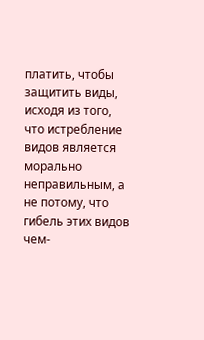платить, чтобы защитить виды, исходя из того, что истребление видов является морально неправильным, а не потому, что гибель этих видов чем-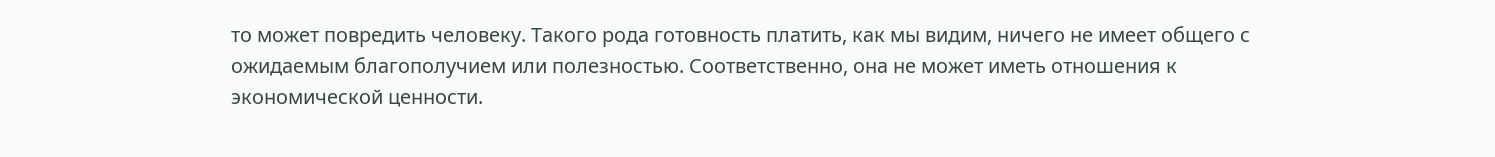то может повредить человеку. Такого рода готовность платить, как мы видим, ничего не имеет общего с ожидаемым благополучием или полезностью. Соответственно, она не может иметь отношения к экономической ценности.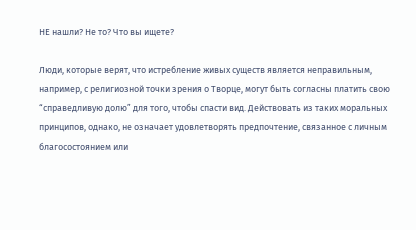НЕ нашли? Не то? Что вы ищете?

Люди, которые верят, что истребление живых существ является неправильным, например, с религиозной точки зрения о Творце, могут быть согласны платить свою “справедливую долю” для того, чтобы спасти вид. Действовать из таких моральных принципов, однако, не означает удовлетворять предпочтение, связанное с личным благосостоянием или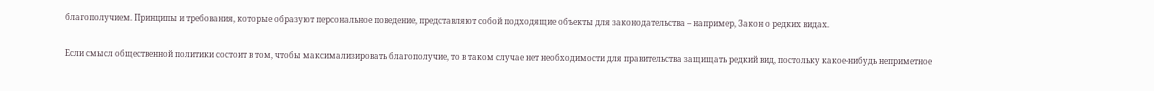благополучием. Принципы и требования, которые образуют персональное поведение, представляют собой подходящие объекты для законодательства – например, Закон о редких видах.

Если смысл общественной политики состоит в том, чтобы максимализировать благополучие, то в таком случае нет необходимости для правительства защищать редкий вид, постольку какое-нибудь неприметное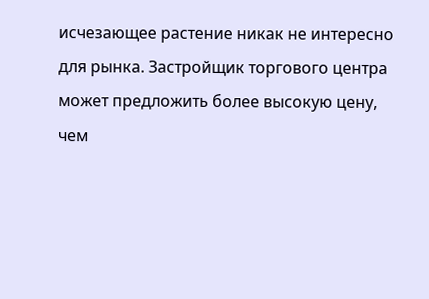исчезающее растение никак не интересно для рынка. Застройщик торгового центра может предложить более высокую цену, чем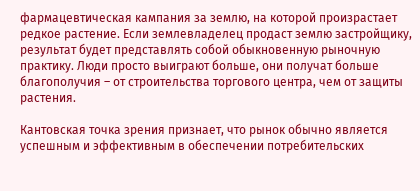фармацевтическая кампания за землю, на которой произрастает редкое растение. Если землевладелец продаст землю застройщику, результат будет представлять собой обыкновенную рыночную практику. Люди просто выиграют больше, они получат больше благополучия – от строительства торгового центра, чем от защиты растения.

Кантовская точка зрения признает, что рынок обычно является успешным и эффективным в обеспечении потребительских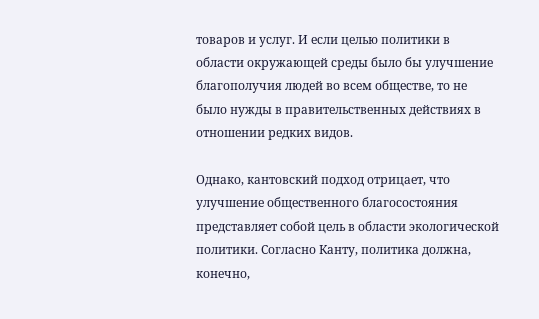товаров и услуг. И если целью политики в области окружающей среды было бы улучшение благополучия людей во всем обществе, то не было нужды в правительственных действиях в отношении редких видов.

Однако, кантовский подход отрицает, что улучшение общественного благосостояния представляет собой цель в области экологической политики. Согласно Канту, политика должна, конечно,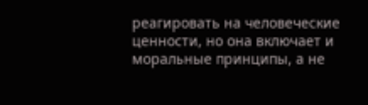реагировать на человеческие ценности, но она включает и моральные принципы, а не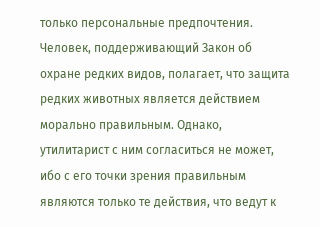только персональные предпочтения. Человек, поддерживающий Закон об охране редких видов, полагает, что защита редких животных является действием морально правильным. Однако, утилитарист с ним согласиться не может, ибо с его точки зрения правильным являются только те действия, что ведут к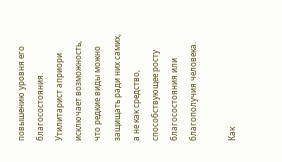повышению уровня его благосостояния. Утилитарист априори исключает возможность, что редкие виды можно защищать ради них самих, а не как средство, способствующее росту благосостояния или благополучия человека.

Как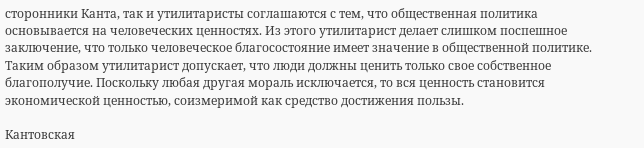сторонники Канта, так и утилитаристы соглашаются с тем, что общественная политика основывается на человеческих ценностях. Из этого утилитарист делает слишком поспешное заключение, что только человеческое благосостояние имеет значение в общественной политике. Таким образом утилитарист допускает, что люди должны ценить только свое собственное благополучие. Поскольку любая другая мораль исключается, то вся ценность становится экономической ценностью, соизмеримой как средство достижения пользы.

Кантовская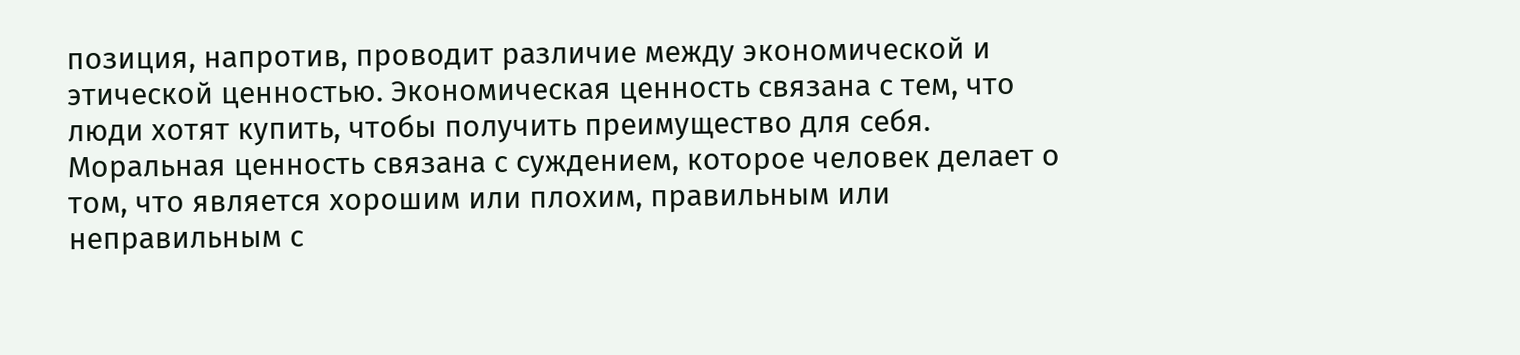позиция, напротив, проводит различие между экономической и этической ценностью. Экономическая ценность связана с тем, что люди хотят купить, чтобы получить преимущество для себя. Моральная ценность связана с суждением, которое человек делает о том, что является хорошим или плохим, правильным или неправильным с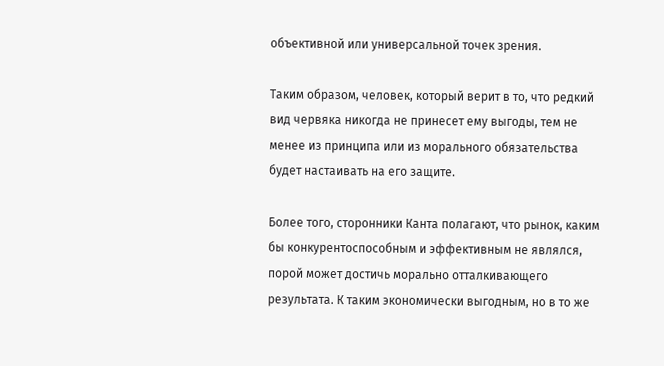объективной или универсальной точек зрения.

Таким образом, человек, который верит в то, что редкий вид червяка никогда не принесет ему выгоды, тем не менее из принципа или из морального обязательства будет настаивать на его защите.

Более того, сторонники Канта полагают, что рынок, каким бы конкурентоспособным и эффективным не являлся, порой может достичь морально отталкивающего результата. К таким экономически выгодным, но в то же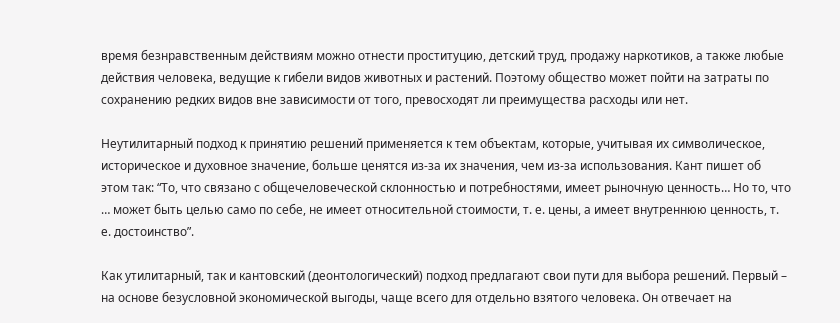время безнравственным действиям можно отнести проституцию, детский труд, продажу наркотиков, а также любые действия человека, ведущие к гибели видов животных и растений. Поэтому общество может пойти на затраты по сохранению редких видов вне зависимости от того, превосходят ли преимущества расходы или нет.

Неутилитарный подход к принятию решений применяется к тем объектам, которые, учитывая их символическое, историческое и духовное значение, больше ценятся из-за их значения, чем из-за использования. Кант пишет об этом так: “То, что связано с общечеловеческой склонностью и потребностями, имеет рыночную ценность… Но то, что … может быть целью само по себе, не имеет относительной стоимости, т. е. цены, а имеет внутреннюю ценность, т. е. достоинство”.

Как утилитарный, так и кантовский (деонтологический) подход предлагают свои пути для выбора решений. Первый – на основе безусловной экономической выгоды, чаще всего для отдельно взятого человека. Он отвечает на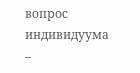вопрос индивидуума –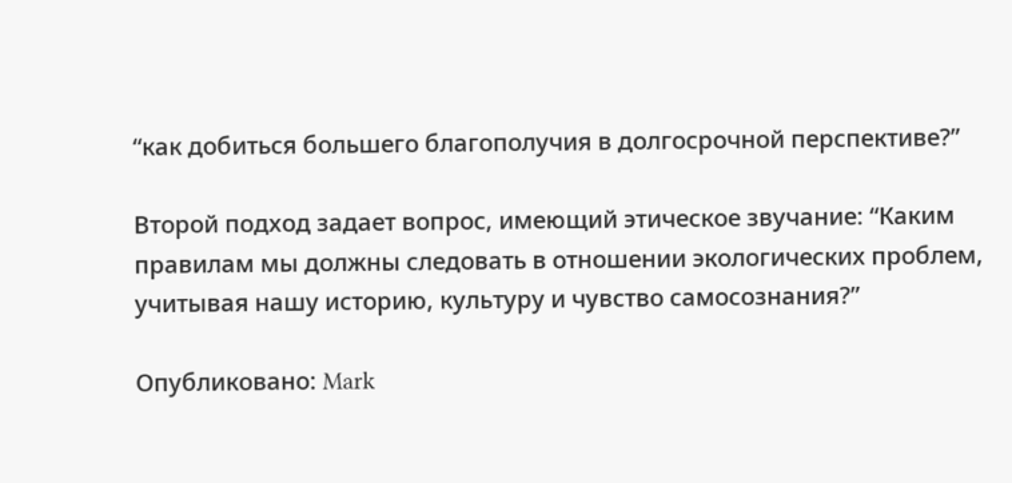“как добиться большего благополучия в долгосрочной перспективе?”

Второй подход задает вопрос, имеющий этическое звучание: “Каким правилам мы должны следовать в отношении экологических проблем, учитывая нашу историю, культуру и чувство самосознания?”

Опубликовано: Mark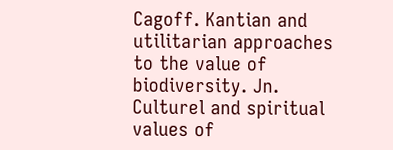Cagoff. Kantian and utilitarian approaches to the value of biodiversity. Jn. Culturel and spiritual values of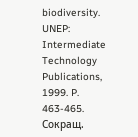biodiversity. UNEP: Intermediate Technology Publications, 1999. P. 463-465. Сокращ.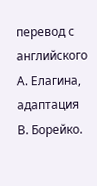перевод с английского А. Елагина, адаптация В. Борейко.